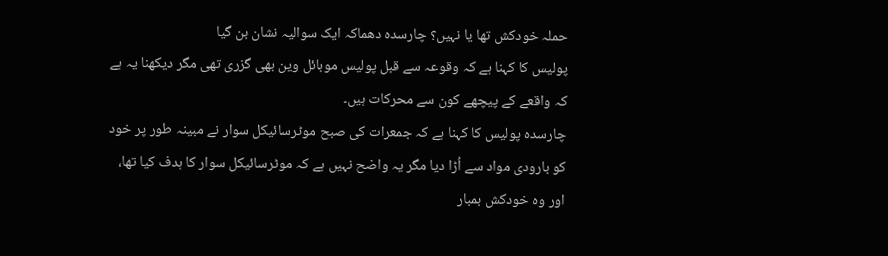حملہ خودکش تھا یا نہیں؟ چارسدہ دھماکہ ایک سوالیہ نشان بن گیا
پولیس کا کہنا ہے کہ وقوعہ سے قبل پولیس موبائل وین بھی گزری تھی مگر دیکھنا یہ ہے کہ واقعے کے پیچھے کون سے محرکات ہیں۔
چارسدہ پولیس کا کہنا ہے کہ جمعرات کی صبح موٹرسائیکل سوار نے مبینہ طور پر خود کو بارودی مواد سے اُڑا دیا مگر یہ واضح نہیں ہے کہ موٹرسائیکل سوار کا ہدف کیا تھا، اور وہ خودکش بمبار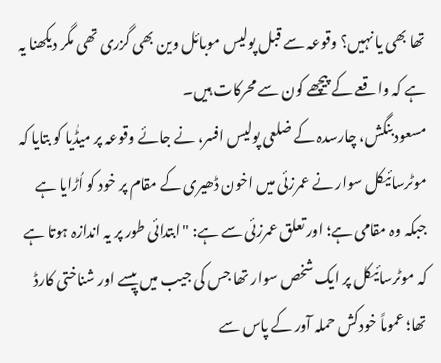تھا بھی یا نہیں؟ وقوعہ سے قبل پولیس موبائل وین بھی گزری تھی مگر دیکھنا یہ ہے کہ واقعے کے پیچھے کون سے محرکات ہیں۔
مسعود بنگش، چارسدہ کے ضلعی پولیس افسر، نے جائے وقوعہ پر میڈٰیا کو بتایا کہ موٹرسائیکل سوار نے عمرزئی میں اخون ڈھیری کے مقام پر خود کو اُڑایا ہے جبکہ وہ مقامی ہے؛ اور تعلق عمرزئی سے ہے: "ابتدائی طور پر یہ اندازہ ہوتا ہے کہ موٹرسائیکل پر ایک شخص سوار تھا جس کی جیب میں پیسے اور شناختی کارڈ تھا؛ عموماً خودکش حملہ آور کے پاس سے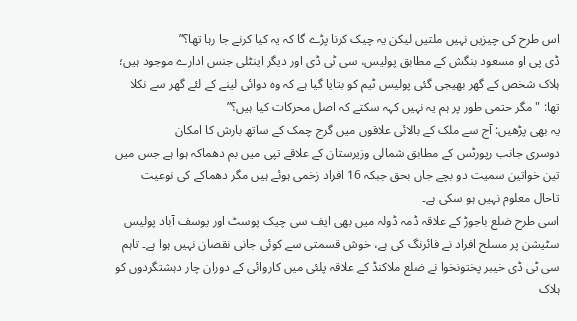اس طرح کی چیزیں نہیں ملتیں لیکن یہ چیک کرنا پڑے گا کہ یہ کیا کرنے جا رہا تھا؟”
ڈی پی او مسعود بنگش کے مطابق پولیس، سی ٹی ڈی اور دیگر اینٹلی جنس ادارے موجود ہیں؛ ہلاک شخص کے گھر بھیجی گئی پولیس ٹیم کو بتایا گیا ہے کہ وہ دوائی لینے کے لئے گھر سے نکلا تھا: "مگر حتمی طور پر ہم یہ نہیں کہہ سکتے کہ اصل محرکات کیا ہیں؟”
یہ بھی پڑھیں: آج سے ملک کے بالائی علاقوں میں گرج چمک کے ساتھ بارش کا امکان
دوسری جانب رپورٹس کے مطابق شمالی وزیرستان کے علاقے تپی میں بم دھماکہ ہوا ہے جس میں تین خواتین سمیت دو بچے جاں بحق جبکہ 16 افراد زخمی ہوئے ہیں مگر دھماکے کی نوعیت تاحال معلوم نہیں ہو سکی ہے۔
اسی طرح ضلع باجوڑ کے علاقہ ڈمہ ڈولہ میں بھی ایف سی چیک پوسٹ اور یوسف آباد پولیس سٹیشن پر مسلح افراد نے فائرنگ کی ہے، خوش قسمتی سے کوئی جانی نقصان نہیں ہوا ہے۔ تاہم سی ٹی ڈی خیبر پختونخوا نے ضلع ملاکنڈ کے علاقہ پلئی میں کاروائی کے دوران چار دہشتگردوں کو ہلاک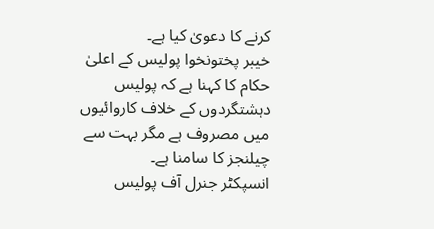کرنے کا دعویٰ کیا ہے۔
خیبر پختونخوا پولیس کے اعلیٰ حکام کا کہنا ہے کہ پولیس دہشتگردوں کے خلاف کاروائیوں میں مصروف ہے مگر بہت سے چیلنجز کا سامنا ہے۔
انسپکٹر جنرل آف پولیس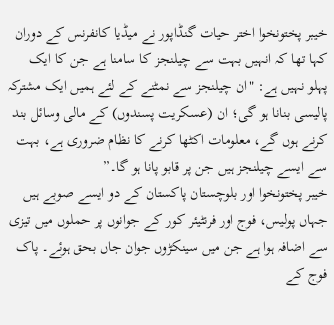خیبر پختونخوا اختر حیات گنڈاپور نے میڈیا کانفرنس کے دوران کہا تھا کہ انہیں بہت سے چیلنجز کا سامنا ہے جن کا ایک پہلو نہیں ہے: "ان چیلنجز سے نمٹنے کے لئے ہمیں ایک مشترکہ پالیسی بنانا ہو گی؛ ان (عسکریت پسندوں) کے مالی وسائل بند کرنے ہوں گے، معلومات اکٹھا کرنے کا نظام ضروری ہے، بہت سے ایسے چیلنجز ہیں جن پر قابو پانا ہو گا۔”
خیبر پختونخوا اور بلوچستان پاکستان کے دو ایسے صوبے ہیں جہاں پولیس، فوج اور فرنٹیئر کور کے جوانوں پر حملوں میں تیزی سے اضافہ ہوا ہے جن میں سینکڑوں جوان جاں بحق ہوئے۔ پاک فوج کے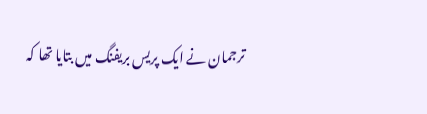ترجمان نے ایک پریس بریفنگ میں بتایا تھا کہ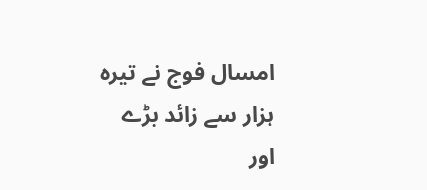امسال فوج نے تیرہ ہزار سے زائد بڑے اور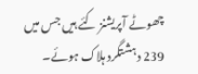چھوٹے آپریشنز کئے ہیں جس میں 239 دہشتگرد ہلاک ہوئے۔